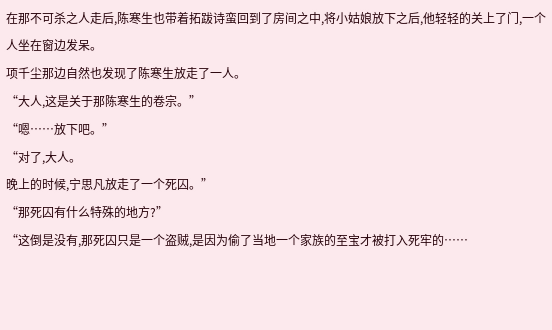在那不可杀之人走后,陈寒生也带着拓跋诗蛮回到了房间之中,将小姑娘放下之后,他轻轻的关上了门,一个人坐在窗边发呆。
项千尘那边自然也发现了陈寒生放走了一人。
“大人,这是关于那陈寒生的卷宗。”
“嗯……放下吧。”
“对了,大人。
晚上的时候,宁思凡放走了一个死囚。”
“那死囚有什么特殊的地方?”
“这倒是没有,那死囚只是一个盗贼,是因为偷了当地一个家族的至宝才被打入死牢的……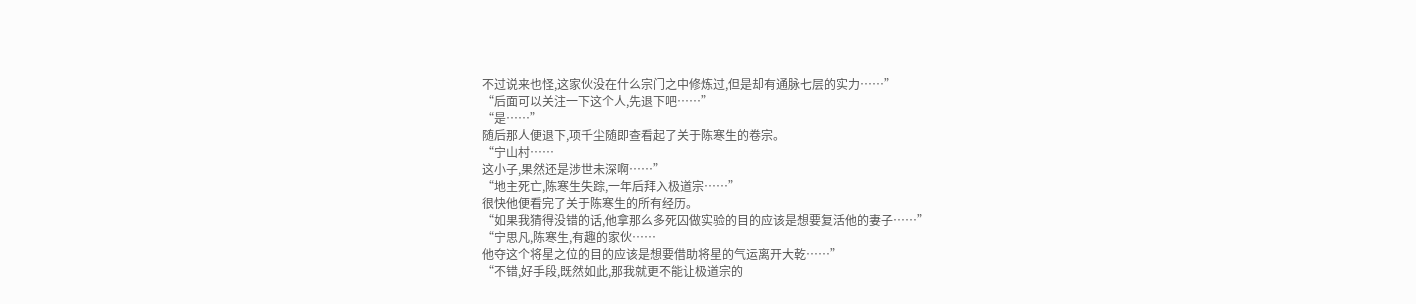不过说来也怪,这家伙没在什么宗门之中修炼过,但是却有通脉七层的实力……”
“后面可以关注一下这个人,先退下吧……”
“是……”
随后那人便退下,项千尘随即查看起了关于陈寒生的卷宗。
“宁山村……
这小子,果然还是涉世未深啊……”
“地主死亡,陈寒生失踪,一年后拜入极道宗……”
很快他便看完了关于陈寒生的所有经历。
“如果我猜得没错的话,他拿那么多死囚做实验的目的应该是想要复活他的妻子……”
“宁思凡,陈寒生,有趣的家伙……
他夺这个将星之位的目的应该是想要借助将星的气运离开大乾……”
“不错,好手段,既然如此,那我就更不能让极道宗的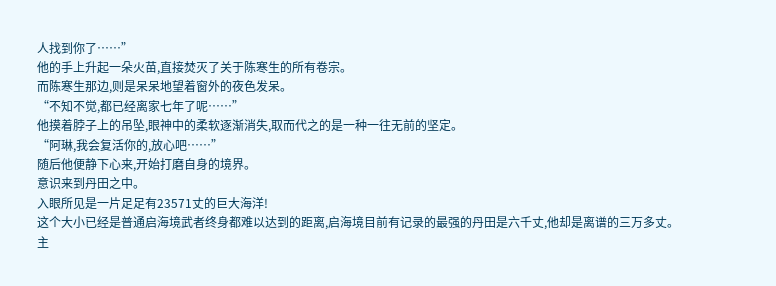人找到你了……”
他的手上升起一朵火苗,直接焚灭了关于陈寒生的所有卷宗。
而陈寒生那边,则是呆呆地望着窗外的夜色发呆。
“不知不觉,都已经离家七年了呢……”
他摸着脖子上的吊坠,眼神中的柔软逐渐消失,取而代之的是一种一往无前的坚定。
“阿琳,我会复活你的,放心吧……”
随后他便静下心来,开始打磨自身的境界。
意识来到丹田之中。
入眼所见是一片足足有23571丈的巨大海洋!
这个大小已经是普通启海境武者终身都难以达到的距离,启海境目前有记录的最强的丹田是六千丈,他却是离谱的三万多丈。
主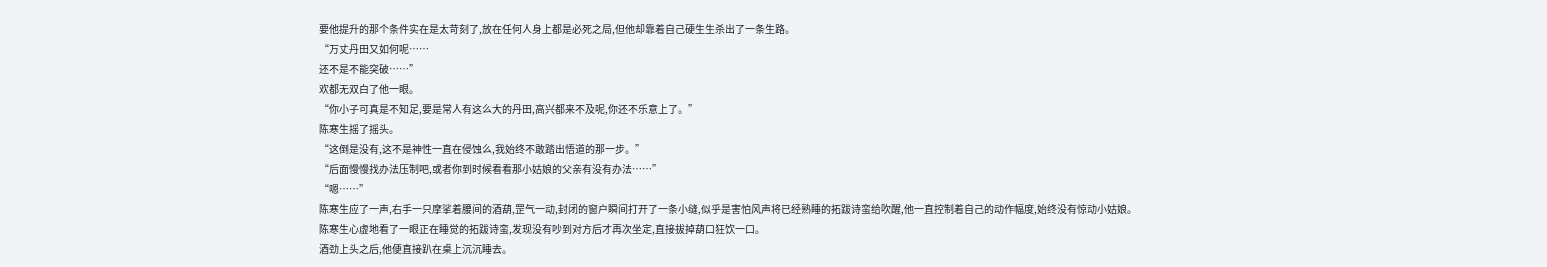要他提升的那个条件实在是太苛刻了,放在任何人身上都是必死之局,但他却靠着自己硬生生杀出了一条生路。
“万丈丹田又如何呢……
还不是不能突破……”
欢都无双白了他一眼。
“你小子可真是不知足,要是常人有这么大的丹田,高兴都来不及呢,你还不乐意上了。”
陈寒生摇了摇头。
“这倒是没有,这不是神性一直在侵蚀么,我始终不敢踏出悟道的那一步。”
“后面慢慢找办法压制吧,或者你到时候看看那小姑娘的父亲有没有办法……”
“嗯……”
陈寒生应了一声,右手一只摩挲着腰间的酒葫,罡气一动,封闭的窗户瞬间打开了一条小缝,似乎是害怕风声将已经熟睡的拓跋诗蛮给吹醒,他一直控制着自己的动作幅度,始终没有惊动小姑娘。
陈寒生心虚地看了一眼正在睡觉的拓跋诗蛮,发现没有吵到对方后才再次坐定,直接拔掉葫口狂饮一口。
酒劲上头之后,他便直接趴在桌上沉沉睡去。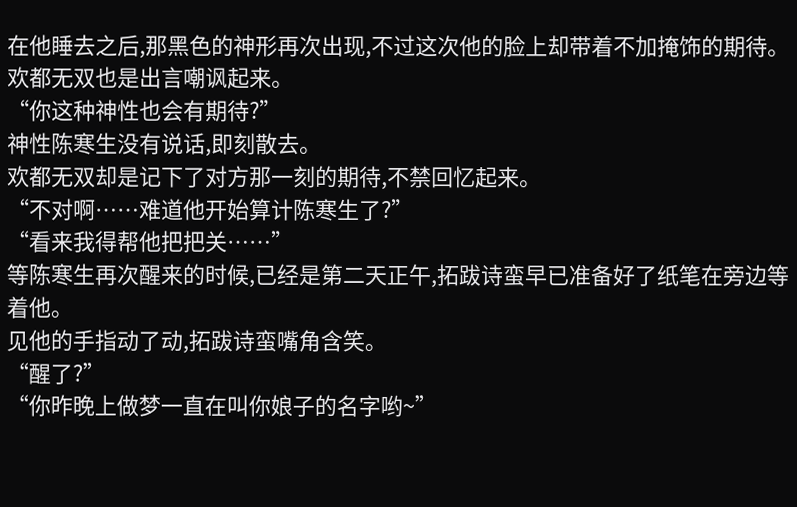在他睡去之后,那黑色的神形再次出现,不过这次他的脸上却带着不加掩饰的期待。
欢都无双也是出言嘲讽起来。
“你这种神性也会有期待?”
神性陈寒生没有说话,即刻散去。
欢都无双却是记下了对方那一刻的期待,不禁回忆起来。
“不对啊……难道他开始算计陈寒生了?”
“看来我得帮他把把关……”
等陈寒生再次醒来的时候,已经是第二天正午,拓跋诗蛮早已准备好了纸笔在旁边等着他。
见他的手指动了动,拓跋诗蛮嘴角含笑。
“醒了?”
“你昨晚上做梦一直在叫你娘子的名字哟~”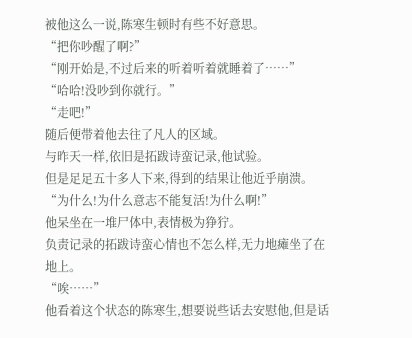被他这么一说,陈寒生顿时有些不好意思。
“把你吵醒了啊?”
“刚开始是,不过后来的听着听着就睡着了……”
“哈哈!没吵到你就行。”
“走吧!”
随后便带着他去往了凡人的区域。
与昨天一样,依旧是拓跋诗蛮记录,他试验。
但是足足五十多人下来,得到的结果让他近乎崩溃。
“为什么!为什么意志不能复活!为什么啊!”
他呆坐在一堆尸体中,表情极为狰狞。
负责记录的拓跋诗蛮心情也不怎么样,无力地瘫坐了在地上。
“唉……”
他看着这个状态的陈寒生,想要说些话去安慰他,但是话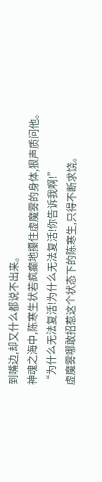到嘴边,却又什么都说不出来。
神魂之海中,陈寒生状若疯癫地攥住虚魔雾的身体,狠声质问他。
“为什么无法复活!为什么无法复活!你告诉我啊!”
虚魔雾哪敢招惹这个状态下的陈寒生,只得不断求饶。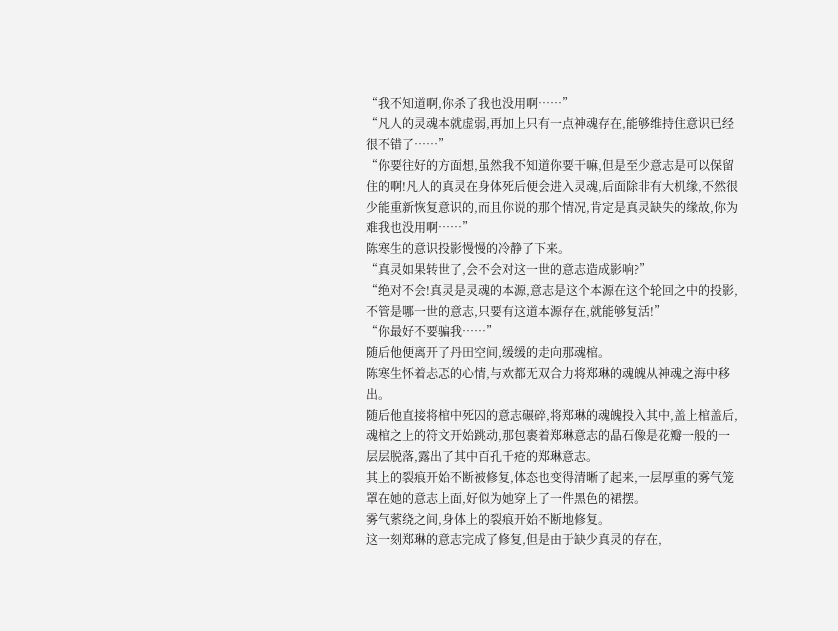“我不知道啊,你杀了我也没用啊……”
“凡人的灵魂本就虚弱,再加上只有一点神魂存在,能够维持住意识已经很不错了……”
“你要往好的方面想,虽然我不知道你要干嘛,但是至少意志是可以保留住的啊!凡人的真灵在身体死后便会进入灵魂,后面除非有大机缘,不然很少能重新恢复意识的,而且你说的那个情况,肯定是真灵缺失的缘故,你为难我也没用啊……”
陈寒生的意识投影慢慢的冷静了下来。
“真灵如果转世了,会不会对这一世的意志造成影响?”
“绝对不会!真灵是灵魂的本源,意志是这个本源在这个轮回之中的投影,不管是哪一世的意志,只要有这道本源存在,就能够复活!”
“你最好不要骗我……”
随后他便离开了丹田空间,缓缓的走向那魂棺。
陈寒生怀着忐忑的心情,与欢都无双合力将郑琳的魂魄从神魂之海中移出。
随后他直接将棺中死囚的意志碾碎,将郑琳的魂魄投入其中,盖上棺盖后,魂棺之上的符文开始跳动,那包裹着郑琳意志的晶石像是花瓣一般的一层层脱落,露出了其中百孔千疮的郑琳意志。
其上的裂痕开始不断被修复,体态也变得清晰了起来,一层厚重的雾气笼罩在她的意志上面,好似为她穿上了一件黑色的裙摆。
雾气萦绕之间,身体上的裂痕开始不断地修复。
这一刻郑琳的意志完成了修复,但是由于缺少真灵的存在,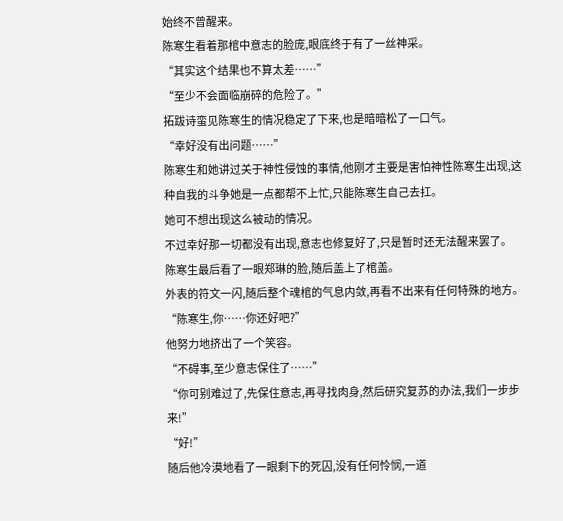始终不曾醒来。
陈寒生看着那棺中意志的脸庞,眼底终于有了一丝神采。
“其实这个结果也不算太差……”
“至少不会面临崩碎的危险了。”
拓跋诗蛮见陈寒生的情况稳定了下来,也是暗暗松了一口气。
“幸好没有出问题……”
陈寒生和她讲过关于神性侵蚀的事情,他刚才主要是害怕神性陈寒生出现,这种自我的斗争她是一点都帮不上忙,只能陈寒生自己去扛。
她可不想出现这么被动的情况。
不过幸好那一切都没有出现,意志也修复好了,只是暂时还无法醒来罢了。
陈寒生最后看了一眼郑琳的脸,随后盖上了棺盖。
外表的符文一闪,随后整个魂棺的气息内敛,再看不出来有任何特殊的地方。
“陈寒生,你……你还好吧?”
他努力地挤出了一个笑容。
“不碍事,至少意志保住了……”
“你可别难过了,先保住意志,再寻找肉身,然后研究复苏的办法,我们一步步来!”
“好!”
随后他冷漠地看了一眼剩下的死囚,没有任何怜悯,一道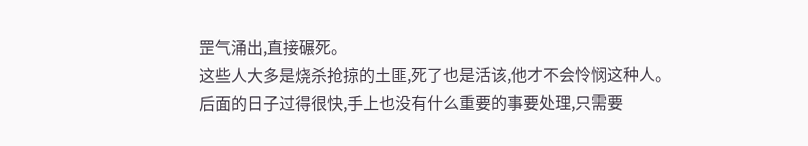罡气涌出,直接碾死。
这些人大多是烧杀抢掠的土匪,死了也是活该,他才不会怜悯这种人。
后面的日子过得很快,手上也没有什么重要的事要处理,只需要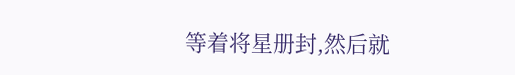等着将星册封,然后就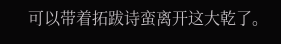可以带着拓跋诗蛮离开这大乾了。